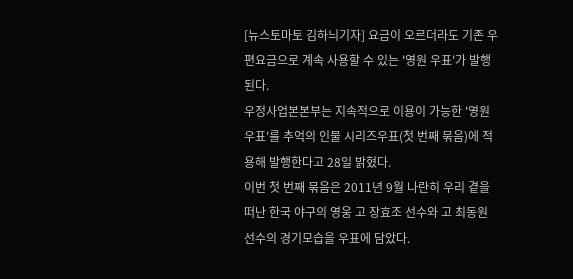[뉴스토마토 김하늬기자] 요금이 오르더라도 기존 우편요금으로 계속 사용할 수 있는 '영원 우표'가 발행된다.
우정사업본본부는 지속적으로 이용이 가능한 '영원우표'를 추억의 인물 시리즈우표(첫 번째 묶음)에 적용해 발행한다고 28일 밝혔다.
이번 첫 번째 묶음은 2011년 9월 나란히 우리 곁을 떠난 한국 야구의 영웅 고 장효조 선수와 고 최동원 선수의 경기모습을 우표에 담았다.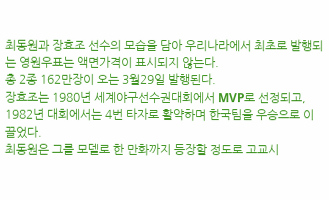최동원과 장효조 선수의 모습을 담아 우리나라에서 최초로 발행되는 영원우표는 액면가격이 표시되지 않는다.
총 2종 162만장이 오는 3월29일 발행된다.
장효조는 1980년 세계야구선수권대회에서 MVP로 선정되고, 1982년 대회에서는 4번 타자로 활약하며 한국팀을 우승으로 이끌었다.
최동원은 그를 모델로 한 만화까지 등장할 정도로 고교시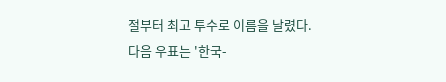절부터 최고 투수로 이름을 날렸다.
다음 우표는 '한국-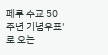페루 수교 50주년 기념우표'로 오는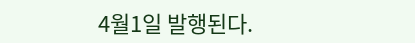4월1일 발행된다.